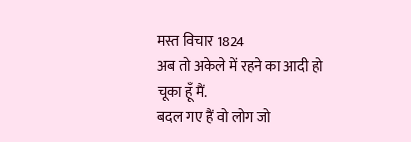मस्त विचार 1824
अब तो अकेले में रहने का आदी हो चूका हूँ मैं.
बदल गए हैं वो लोग जो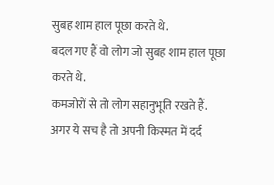सुबह शाम हाल पूछा करते थे.
बदल गए हैं वो लोग जो सुबह शाम हाल पूछा करते थे.
कमजोरों से तो लोग सहानुभूति रखते हैं.
अगर ये सच है तो अपनी किस्मत में दर्द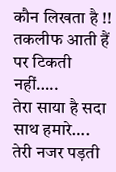कौन लिखता है !!
तकलीफ आती हैं पर टिकती नहीं…..
तेरा साया है सदा साथ हमारे….
तेरी नजर पड़ती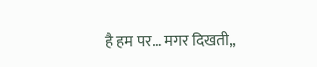है हम पर… मगर दिखती,,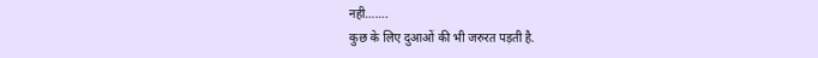नही…….
कुछ के लिए दुआओं की भी जरुरत पड़ती है.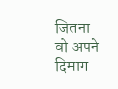जितना वो अपने दिमाग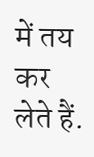में तय कर लेते हैं.